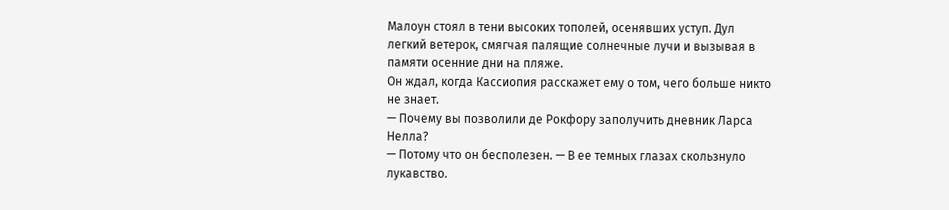Малоун стоял в тени высоких тополей, осенявших уступ. Дул легкий ветерок, смягчая палящие солнечные лучи и вызывая в памяти осенние дни на пляже.
Он ждал, когда Кассиопия расскажет ему о том, чего больше никто не знает.
— Почему вы позволили де Рокфору заполучить дневник Ларса Нелла?
— Потому что он бесполезен. — В ее темных глазах скользнуло лукавство.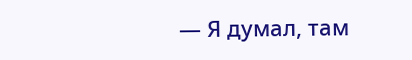— Я думал, там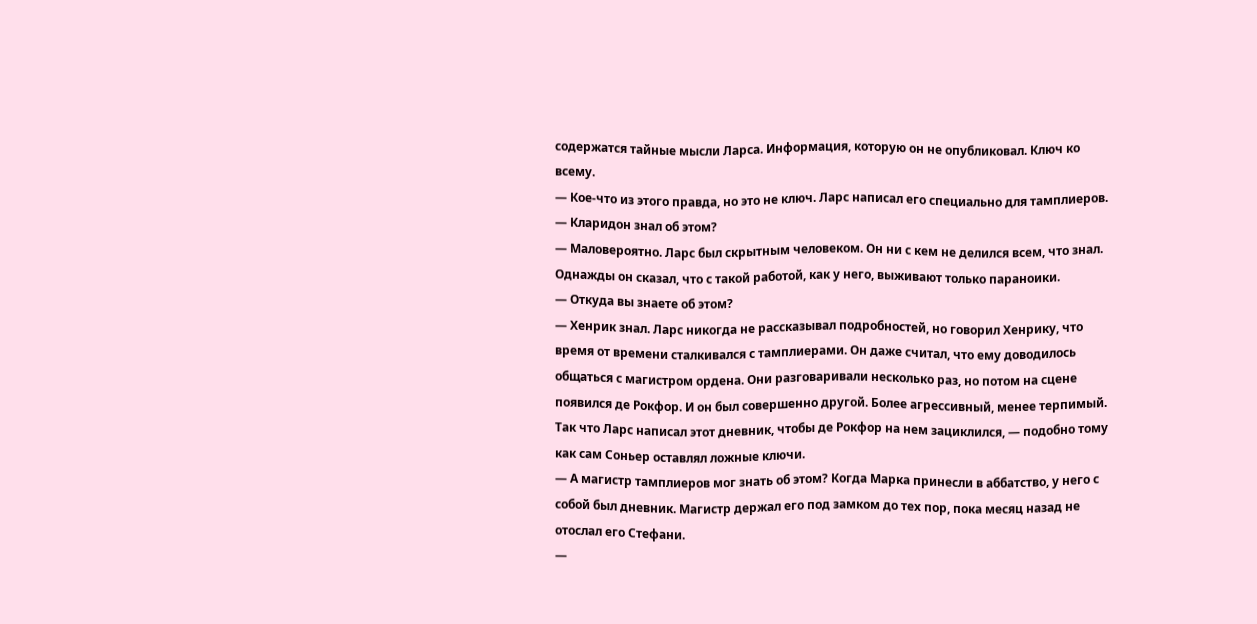содержатся тайные мысли Ларса. Информация, которую он не опубликовал. Ключ ко всему.
— Кое-что из этого правда, но это не ключ. Ларс написал его специально для тамплиеров.
— Кларидон знал об этом?
— Маловероятно. Ларс был скрытным человеком. Он ни с кем не делился всем, что знал. Однажды он сказал, что с такой работой, как у него, выживают только параноики.
— Откуда вы знаете об этом?
— Хенрик знал. Ларс никогда не рассказывал подробностей, но говорил Хенрику, что время от времени сталкивался с тамплиерами. Он даже считал, что ему доводилось общаться с магистром ордена. Они разговаривали несколько раз, но потом на сцене появился де Рокфор. И он был совершенно другой. Более агрессивный, менее терпимый. Так что Ларс написал этот дневник, чтобы де Рокфор на нем зациклился, — подобно тому как сам Соньер оставлял ложные ключи.
— А магистр тамплиеров мог знать об этом? Когда Марка принесли в аббатство, у него с собой был дневник. Магистр держал его под замком до тех пор, пока месяц назад не отослал его Стефани.
—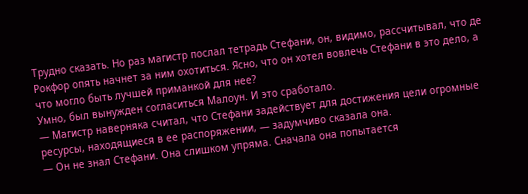Трудно сказать. Но раз магистр послал тетрадь Стефани, он, видимо, рассчитывал, что де Рокфор опять начнет за ним охотиться. Ясно, что он хотел вовлечь Стефани в это дело, а что могло быть лучшей приманкой для нее?
Умно, был вынужден согласиться Малоун. И это сработало.
— Магистр наверняка считал, что Стефани задействует для достижения цели огромные ресурсы, находящиеся в ее распоряжении, — задумчиво сказала она.
— Он не знал Стефани. Она слишком упряма. Сначала она попытается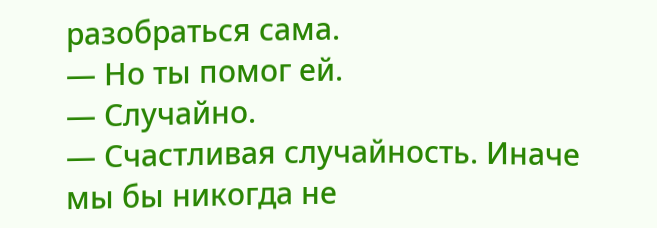разобраться сама.
— Но ты помог ей.
— Случайно.
— Счастливая случайность. Иначе мы бы никогда не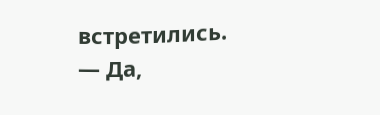встретились.
— Да,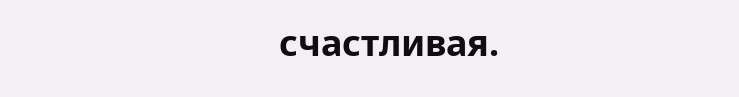счастливая.